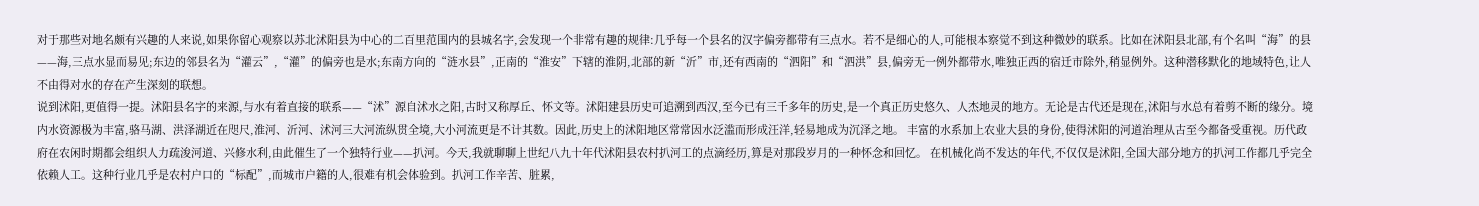对于那些对地名颇有兴趣的人来说,如果你留心观察以苏北沭阳县为中心的二百里范围内的县城名字,会发现一个非常有趣的规律:几乎每一个县名的汉字偏旁都带有三点水。若不是细心的人,可能根本察觉不到这种微妙的联系。比如在沭阳县北部,有个名叫“海”的县——海,三点水显而易见;东边的邻县名为“灌云”,“灌”的偏旁也是水;东南方向的“涟水县”,正南的“淮安”下辖的淮阴,北部的新“沂”市,还有西南的“泗阳”和“泗洪”县,偏旁无一例外都带水,唯独正西的宿迁市除外,稍显例外。这种潜移默化的地域特色,让人不由得对水的存在产生深刻的联想。
说到沭阳,更值得一提。沭阳县名字的来源,与水有着直接的联系——“沭”源自沭水之阳,古时又称厚丘、怀文等。沭阳建县历史可追溯到西汉,至今已有三千多年的历史,是一个真正历史悠久、人杰地灵的地方。无论是古代还是现在,沭阳与水总有着剪不断的缘分。境内水资源极为丰富,骆马湖、洪泽湖近在咫尺,淮河、沂河、沭河三大河流纵贯全境,大小河流更是不计其数。因此,历史上的沭阳地区常常因水泛滥而形成汪洋,轻易地成为沉泽之地。 丰富的水系加上农业大县的身份,使得沭阳的河道治理从古至今都备受重视。历代政府在农闲时期都会组织人力疏浚河道、兴修水利,由此催生了一个独特行业——扒河。今天,我就聊聊上世纪八九十年代沭阳县农村扒河工的点滴经历,算是对那段岁月的一种怀念和回忆。 在机械化尚不发达的年代,不仅仅是沭阳,全国大部分地方的扒河工作都几乎完全依赖人工。这种行业几乎是农村户口的“标配”,而城市户籍的人,很难有机会体验到。扒河工作辛苦、脏累,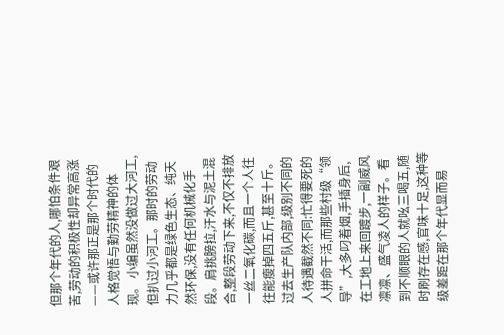但那个年代的人,哪怕条件艰苦,劳动的积极性却异常高涨——或许那正是那个时代的人格觉悟与勤劳精神的体现。 小编虽然没做过大河工,但扒过小河工。那时的劳动力几乎都是绿色生态、纯天然环保,没有任何机械化手段。肩挑膀拉,汗水与泥土混合,整段劳动下来,不仅不排放一丝二氧化碳,而且一个人往往能瘦掉四五斤,甚至十斤。过去生产队内部,级别不同的人待遇截然不同:忙得要死的人拼命干活,而那些村级“领导”,大多叼着烟,手插身后,在工地上来回踱步,一副威风凛凛、盛气凌人的样子。看到不顺眼的人就吆三喝五,随时刷存在感,官味十足,这种等级差距在那个年代显而易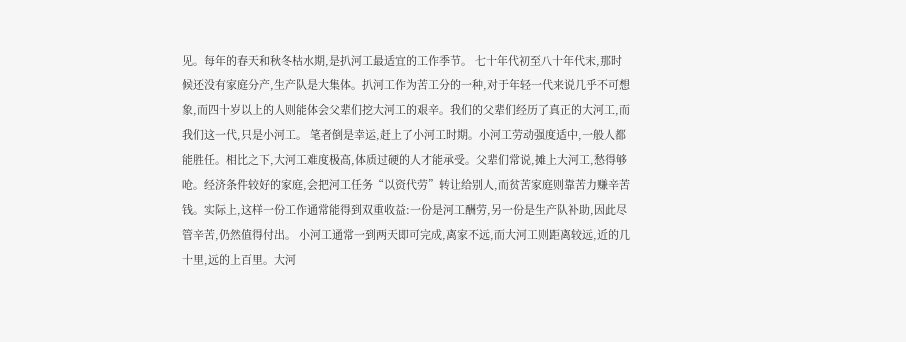见。每年的春天和秋冬枯水期,是扒河工最适宜的工作季节。 七十年代初至八十年代末,那时候还没有家庭分产,生产队是大集体。扒河工作为苦工分的一种,对于年轻一代来说几乎不可想象,而四十岁以上的人则能体会父辈们挖大河工的艰辛。我们的父辈们经历了真正的大河工,而我们这一代,只是小河工。 笔者倒是幸运,赶上了小河工时期。小河工劳动强度适中,一般人都能胜任。相比之下,大河工难度极高,体质过硬的人才能承受。父辈们常说,摊上大河工,愁得够呛。经济条件较好的家庭,会把河工任务“以资代劳”转让给别人,而贫苦家庭则靠苦力赚辛苦钱。实际上,这样一份工作通常能得到双重收益:一份是河工酬劳,另一份是生产队补助,因此尽管辛苦,仍然值得付出。 小河工通常一到两天即可完成,离家不远,而大河工则距离较远,近的几十里,远的上百里。大河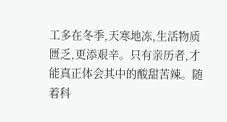工多在冬季,天寒地冻,生活物质匮乏,更添艰辛。只有亲历者,才能真正体会其中的酸甜苦辣。随着科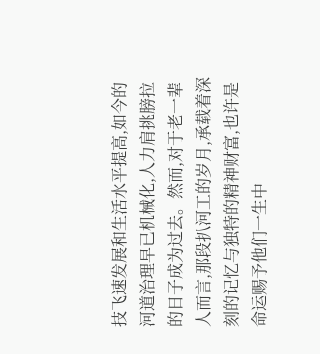技飞速发展和生活水平提高,如今的河道治理早已机械化,人力肩挑膀拉的日子成为过去。然而,对于老一辈人而言,那段扒河工的岁月,承载着深刻的记忆与独特的精神财富,也许是命运赐予他们一生中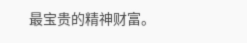最宝贵的精神财富。